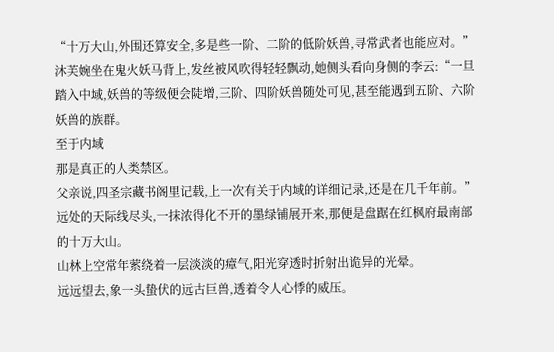“十万大山,外围还算安全,多是些一阶、二阶的低阶妖兽,寻常武者也能应对。”
沐芙婉坐在鬼火妖马背上,发丝被风吹得轻轻飘动,她侧头看向身侧的李云:“一旦踏入中域,妖兽的等级便会陡增,三阶、四阶妖兽随处可见,甚至能遇到五阶、六阶妖兽的族群。
至于内域
那是真正的人类禁区。
父亲说,四圣宗藏书阁里记载,上一次有关于内域的详细记录,还是在几千年前。”
远处的天际线尽头,一抹浓得化不开的墨绿铺展开来,那便是盘踞在红枫府最南部的十万大山。
山林上空常年萦绕着一层淡淡的瘴气,阳光穿透时折射出诡异的光晕。
远远望去,象一头蛰伏的远古巨兽,透着令人心悸的威压。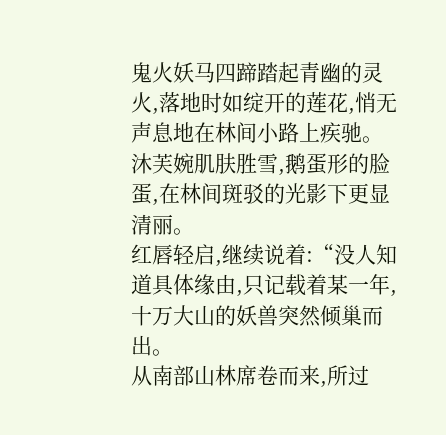鬼火妖马四蹄踏起青幽的灵火,落地时如绽开的莲花,悄无声息地在林间小路上疾驰。
沐芙婉肌肤胜雪,鹅蛋形的脸蛋,在林间斑驳的光影下更显清丽。
红唇轻启,继续说着:“没人知道具体缘由,只记载着某一年,十万大山的妖兽突然倾巢而出。
从南部山林席卷而来,所过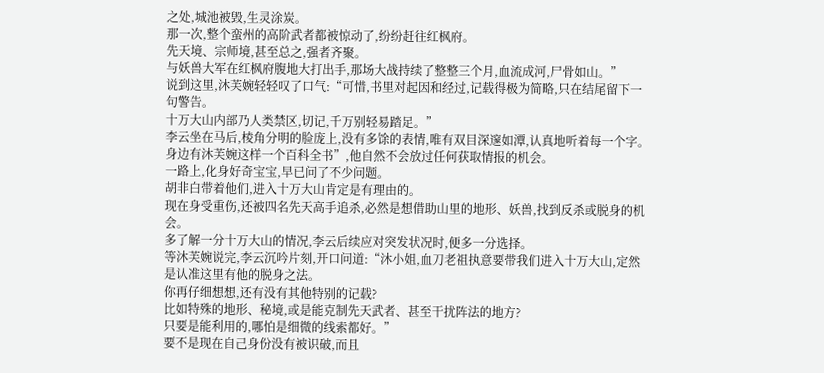之处,城池被毁,生灵涂炭。
那一次,整个蛮州的高阶武者都被惊动了,纷纷赶往红枫府。
先天境、宗师境,甚至总之,强者齐聚。
与妖兽大军在红枫府腹地大打出手,那场大战持续了整整三个月,血流成河,尸骨如山。”
说到这里,沐芙婉轻轻叹了口气:“可惜,书里对起因和经过,记载得极为简略,只在结尾留下一句警告。
十万大山内部乃人类禁区,切记,千万别轻易踏足。”
李云坐在马后,棱角分明的脸庞上,没有多馀的表情,唯有双目深邃如潭,认真地听着每一个字。
身边有沐芙婉这样一个百科全书”,他自然不会放过任何获取情报的机会。
一路上,化身好奇宝宝,早已问了不少问题。
胡非白带着他们,进入十万大山肯定是有理由的。
现在身受重伤,还被四名先天高手追杀,必然是想借助山里的地形、妖兽,找到反杀或脱身的机会。
多了解一分十万大山的情况,李云后续应对突发状况时,便多一分选择。
等沐芙婉说完,李云沉吟片刻,开口问道:“沐小姐,血刀老祖执意要带我们进入十万大山,定然是认准这里有他的脱身之法。
你再仔细想想,还有没有其他特别的记载?
比如特殊的地形、秘境,或是能克制先天武者、甚至干扰阵法的地方?
只要是能利用的,哪怕是细微的线索都好。”
要不是现在自己身份没有被识破,而且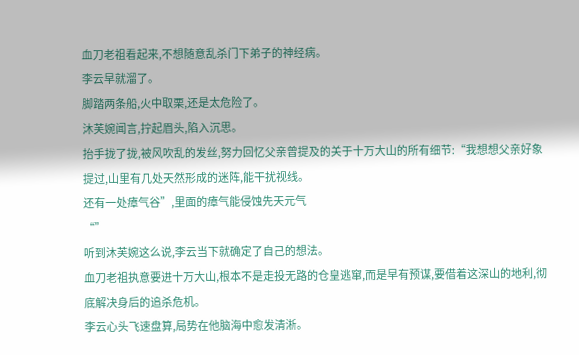血刀老祖看起来,不想随意乱杀门下弟子的神经病。
李云早就溜了。
脚踏两条船,火中取栗,还是太危险了。
沐芙婉闻言,拧起眉头,陷入沉思。
抬手拢了拢,被风吹乱的发丝,努力回忆父亲曾提及的关于十万大山的所有细节:“我想想父亲好象提过,山里有几处天然形成的迷阵,能干扰视线。
还有一处瘴气谷”,里面的瘴气能侵蚀先天元气
“”
听到沐芙婉这么说,李云当下就确定了自己的想法。
血刀老祖执意要进十万大山,根本不是走投无路的仓皇逃窜,而是早有预谋,要借着这深山的地利,彻底解决身后的追杀危机。
李云心头飞速盘算,局势在他脑海中愈发清淅。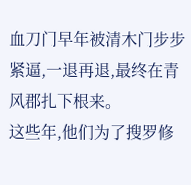血刀门早年被清木门步步紧逼,一退再退,最终在青风郡扎下根来。
这些年,他们为了搜罗修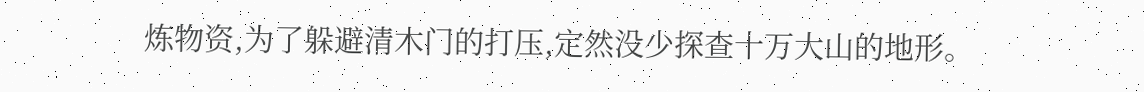炼物资,为了躲避清木门的打压,定然没少探查十万大山的地形。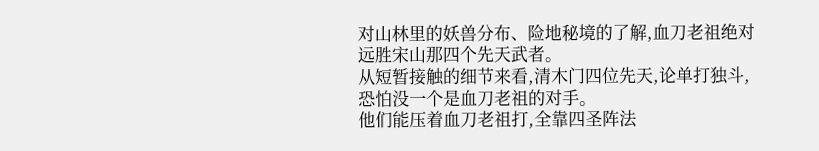对山林里的妖兽分布、险地秘境的了解,血刀老祖绝对远胜宋山那四个先天武者。
从短暂接触的细节来看,清木门四位先天,论单打独斗,恐怕没一个是血刀老祖的对手。
他们能压着血刀老祖打,全靠四圣阵法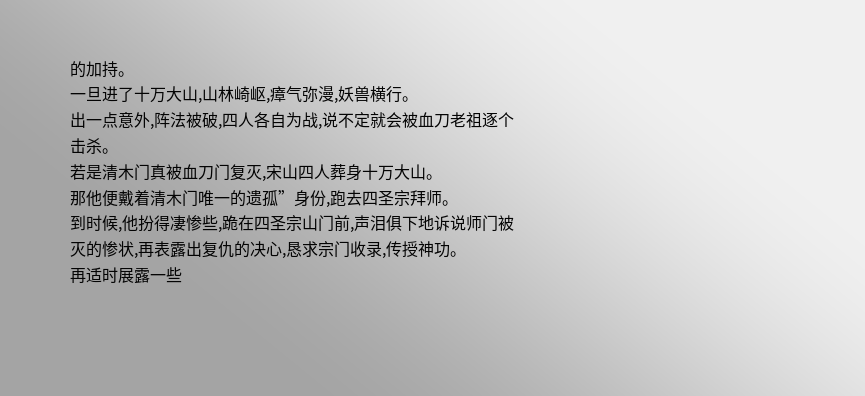的加持。
一旦进了十万大山,山林崎岖,瘴气弥漫,妖兽横行。
出一点意外,阵法被破,四人各自为战,说不定就会被血刀老祖逐个击杀。
若是清木门真被血刀门复灭,宋山四人葬身十万大山。
那他便戴着清木门唯一的遗孤”身份,跑去四圣宗拜师。
到时候,他扮得凄惨些,跪在四圣宗山门前,声泪俱下地诉说师门被灭的惨状,再表露出复仇的决心,恳求宗门收录,传授神功。
再适时展露一些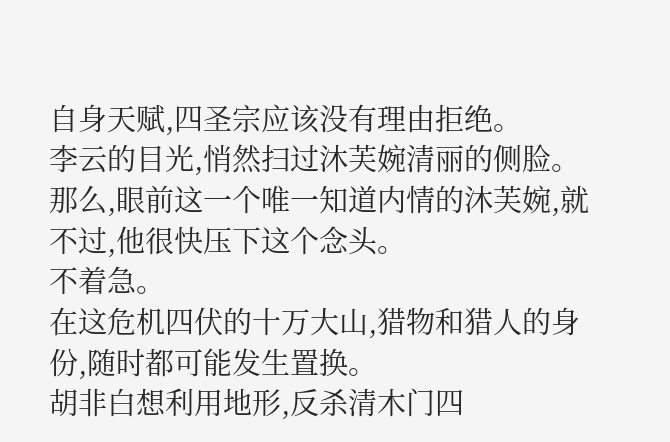自身天赋,四圣宗应该没有理由拒绝。
李云的目光,悄然扫过沐芙婉清丽的侧脸。
那么,眼前这一个唯一知道内情的沐芙婉,就
不过,他很快压下这个念头。
不着急。
在这危机四伏的十万大山,猎物和猎人的身份,随时都可能发生置换。
胡非白想利用地形,反杀清木门四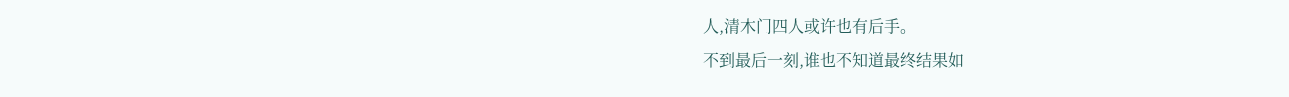人,清木门四人或许也有后手。
不到最后一刻,谁也不知道最终结果如